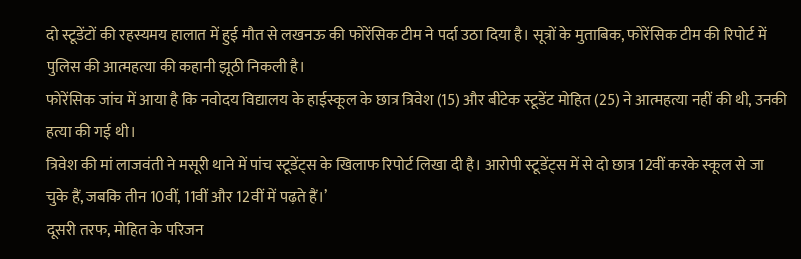दो स्टूडेंटों की रहस्यमय हालात में हुई मौत से लखनऊ की फोरेंसिक टीम ने पर्दा उठा दिया है। सूत्रों के मुताबिक, फोरेंसिक टीम की रिपोर्ट में पुलिस की आत्महत्या की कहानी झूठी निकली है।
फोरेंसिक जांच में आया है कि नवोदय विद्यालय के हाईस्कूल के छात्र त्रिवेश (15) और बीटेक स्टूडेंट मोहित (25) ने आत्महत्या नहीं की थी, उनकी हत्या की गई थी।
त्रिवेश की मां लाजवंती ने मसूरी थाने में पांच स्टूडेंट्स के खिलाफ रिपोर्ट लिखा दी है। आरोपी स्टूडेंट्स में से दो छात्र 12वीं करके स्कूल से जा चुके हैं, जबकि तीन 10वीं, 11वीं और 12वीं में पढ़ते हैं।’
दूसरी तरफ, मोहित के परिजन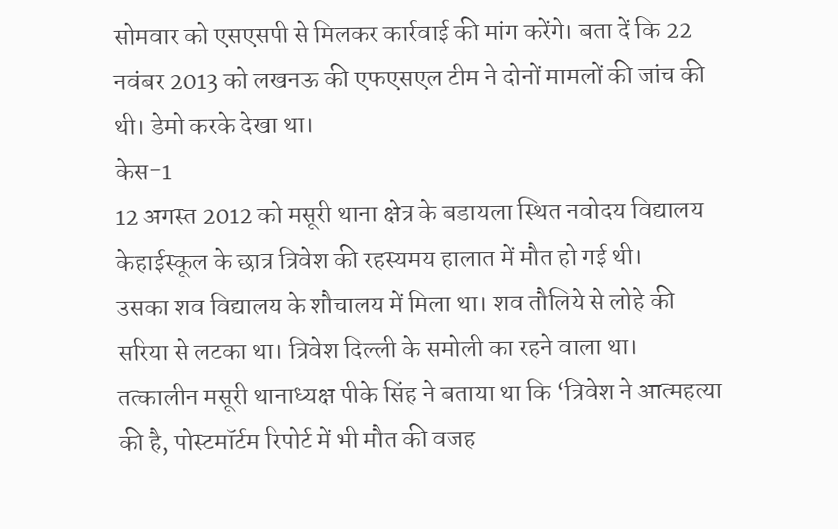सोमवार को एसएसपी से मिलकर कार्रवाई की मांग करेंगे। बता दें कि 22 नवंबर 2013 को लखनऊ की एफएसएल टीम ने दोनों मामलों की जांच की थी। डेमो करके देखा था।
केस-1
12 अगस्त 2012 को मसूरी थाना क्षेत्र के बडायला स्थित नवोदय विद्यालय केहाईस्कूल के छात्र त्रिवेश की रहस्यमय हालात में मौत हो गई थी।
उसका शव विद्यालय के शौचालय में मिला था। शव तौलिये से लोहे की सरिया से लटका था। त्रिवेश दिल्ली के समोली का रहने वाला था।
तत्कालीन मसूरी थानाध्यक्ष पीके सिंह ने बताया था कि ‘त्रिवेश ने आत्महत्या की है, पोस्टमॉर्टम रिपोर्ट में भी मौत की वजह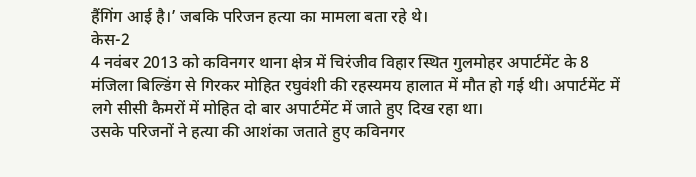हैंगिंग आई है।’ जबकि परिजन हत्या का मामला बता रहे थे।
केस-2
4 नवंबर 2013 को कविनगर थाना क्षेत्र में चिरंजीव विहार स्थित गुलमोहर अपार्टमेंट के 8 मंजिला बिल्डिंग से गिरकर मोहित रघुवंशी की रहस्यमय हालात में मौत हो गई थी। अपार्टमेंट में लगे सीसी कैमरों में मोहित दो बार अपार्टमेंट में जाते हुए दिख रहा था।
उसके परिजनों ने हत्या की आशंका जताते हुए कविनगर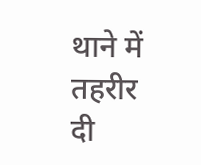थाने में तहरीर दी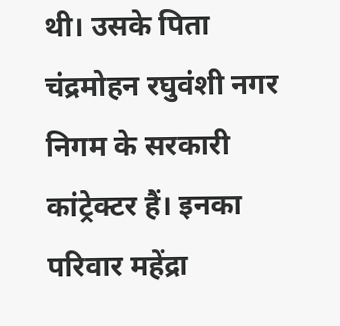थी। उसके पिता चंद्रमोहन रघुवंशी नगर निगम के सरकारी कांट्रेक्टर हैं। इनका परिवार महेंद्रा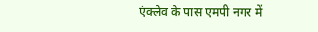एंक्लेव के पास एमपी नगर में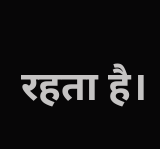रहता है।